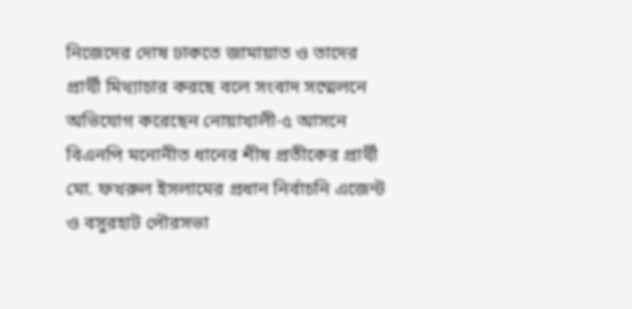নিজেদের দোষ ঢাকতে জামায়াত ও তাদের প্রার্থী মিথ্যাচার করছে বলে সংবাদ সম্মেলনে অভিযোগ করেছেন নোয়াখালী-৫ আসনে বিএনপি মনোনীত ধানের শীষ প্রতীকের প্রার্থী মো. ফখরুল ইসলামের প্রধান নির্বাচনি এজেন্ট ও বসুরহাট পৌরসভা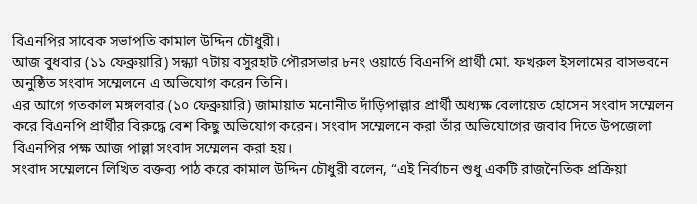বিএনপির সাবেক সভাপতি কামাল উদ্দিন চৌধুরী।
আজ বুধবার (১১ ফেব্রুয়ারি) সন্ধ্যা ৭টায় বসুরহাট পৌরসভার ৮নং ওয়ার্ডে বিএনপি প্রার্থী মো. ফখরুল ইসলামের বাসভবনে অনুষ্ঠিত সংবাদ সম্মেলনে এ অভিযোগ করেন তিনি।
এর আগে গতকাল মঙ্গলবার (১০ ফেব্রুয়ারি) জামায়াত মনোনীত দাঁড়িপাল্লার প্রার্থী অধ্যক্ষ বেলায়েত হোসেন সংবাদ সম্মেলন করে বিএনপি প্রার্থীর বিরুদ্ধে বেশ কিছু অভিযোগ করেন। সংবাদ সম্মেলনে করা তাঁর অভিযোগের জবাব দিতে উপজেলা বিএনপির পক্ষ আজ পাল্লা সংবাদ সম্মেলন করা হয়।
সংবাদ সম্মেলনে লিখিত বক্তব্য পাঠ করে কামাল উদ্দিন চৌধুরী বলেন, “এই নির্বাচন শুধু একটি রাজনৈতিক প্রক্রিয়া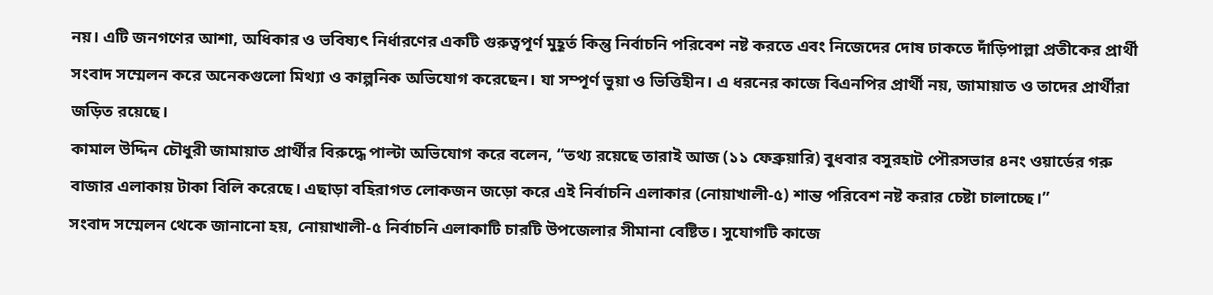নয়। এটি জনগণের আশা, অধিকার ও ভবিষ্যৎ নির্ধারণের একটি গুরুত্বপূর্ণ মুহূর্ত কিন্তু নির্বাচনি পরিবেশ নষ্ট করতে এবং নিজেদের দোষ ঢাকতে দাঁড়িপাল্লা প্রতীকের প্রার্থী সংবাদ সম্মেলন করে অনেকগুলো মিথ্যা ও কাল্পনিক অভিযোগ করেছেন। যা সম্পূর্ণ ভুয়া ও ভিত্তিহীন। এ ধরনের কাজে বিএনপির প্রার্থী নয়, জামায়াত ও তাদের প্রার্থীরা জড়িত রয়েছে।
কামাল উদ্দিন চৌধুরী জামায়াত প্রার্থীর বিরুদ্ধে পাল্টা অভিযোগ করে বলেন, “তথ্য রয়েছে তারাই আজ (১১ ফেব্রুয়ারি) বুধবার বসুরহাট পৌরসভার ৪নং ওয়ার্ডের গরু বাজার এলাকায় টাকা বিলি করেছে। এছাড়া বহিরাগত লোকজন জড়ো করে এই নির্বাচনি এলাকার (নোয়াখালী-৫) শান্ত পরিবেশ নষ্ট করার চেষ্টা চালাচ্ছে।”
সংবাদ সম্মেলন থেকে জানানো হয়, নোয়াখালী-৫ নির্বাচনি এলাকাটি চারটি উপজেলার সীমানা বেষ্টিত। সুযোগটি কাজে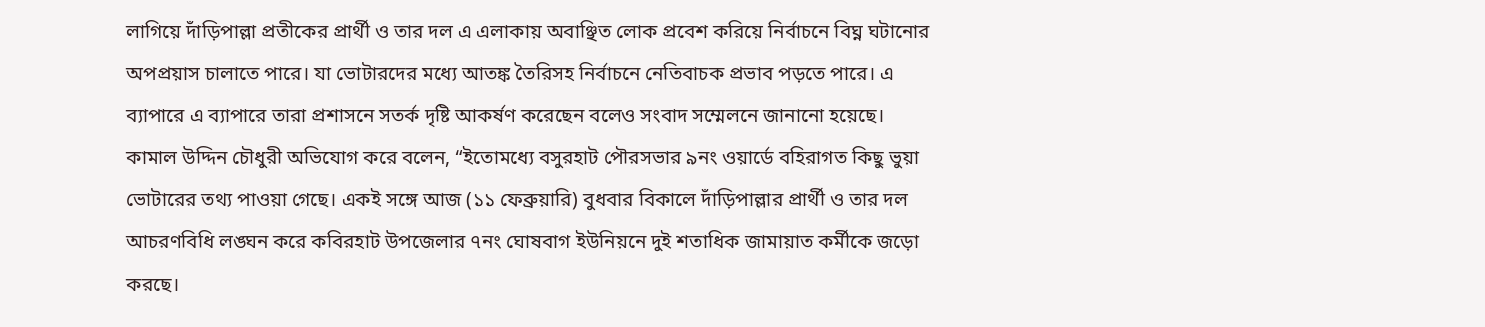লাগিয়ে দাঁড়িপাল্লা প্রতীকের প্রার্থী ও তার দল এ এলাকায় অবাঞ্ছিত লোক প্রবেশ করিয়ে নির্বাচনে বিঘ্ন ঘটানোর অপপ্রয়াস চালাতে পারে। যা ভোটারদের মধ্যে আতঙ্ক তৈরিসহ নির্বাচনে নেতিবাচক প্রভাব পড়তে পারে। এ ব্যাপারে এ ব্যাপারে তারা প্রশাসনে সতর্ক দৃষ্টি আকর্ষণ করেছেন বলেও সংবাদ সম্মেলনে জানানো হয়েছে।
কামাল উদ্দিন চৌধুরী অভিযোগ করে বলেন, “ইতোমধ্যে বসুরহাট পৌরসভার ৯নং ওয়ার্ডে বহিরাগত কিছু ভুয়া ভোটারের তথ্য পাওয়া গেছে। একই সঙ্গে আজ (১১ ফেব্রুয়ারি) বুধবার বিকালে দাঁড়িপাল্লার প্রার্থী ও তার দল আচরণবিধি লঙ্ঘন করে কবিরহাট উপজেলার ৭নং ঘোষবাগ ইউনিয়নে দুই শতাধিক জামায়াত কর্মীকে জড়ো করছে।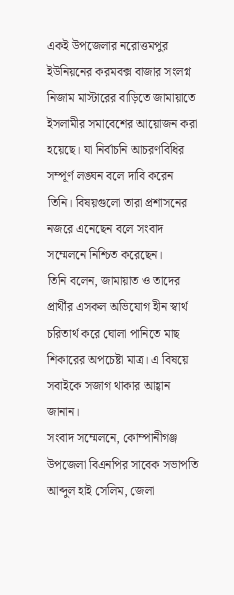একই উপজেলার নরোত্তমপুর ইউনিয়নের করমবক্স বাজার সংলগ্ন নিজাম মাস্টারের বাড়িতে জামায়াতে ইসলামীর সমাবেশের আয়োজন করা হয়েছে। যা নির্বাচনি আচরণবিধির সম্পূর্ণ লঙ্ঘন বলে দাবি করেন তিনি। বিষয়গুলো তারা প্রশাসনের নজরে এনেছেন বলে সংবাদ সম্মেলনে নিশ্চিত করেছেন।
তিনি বলেন, জামায়াত ও তাদের প্রার্থীর এসকল অভিযোগ হীন স্বার্থ চরিতার্থ করে ঘোলা পানিতে মাছ শিকারের অপচেষ্টা মাত্র। এ বিষয়ে সবাইকে সজাগ থাকার আহ্বান জানান।
সংবাদ সম্মেলনে, কোম্পানীগঞ্জ উপজেলা বিএনপির সাবেক সভাপতি আব্দুল হাই সেলিম, জেলা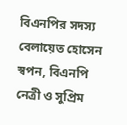বিএনপির সদস্য বেলায়েত হোসেন স্বপন, বিএনপি নেত্রী ও সুপ্রিম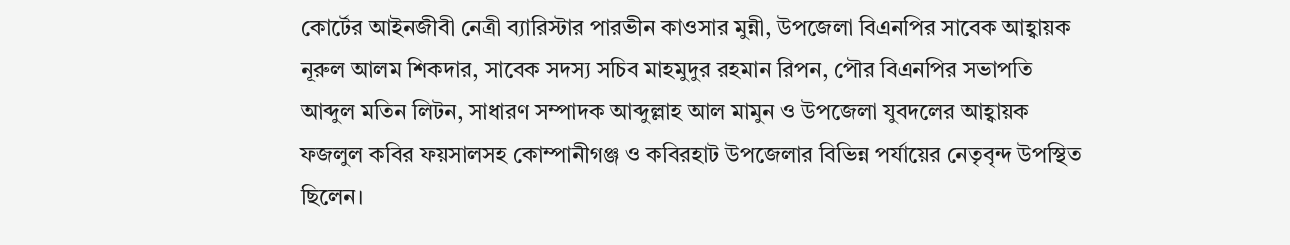কোর্টের আইনজীবী নেত্রী ব্যারিস্টার পারভীন কাওসার মুন্নী, উপজেলা বিএনপির সাবেক আহ্বায়ক নূরুল আলম শিকদার, সাবেক সদস্য সচিব মাহমুদুর রহমান রিপন, পৌর বিএনপির সভাপতি আব্দুল মতিন লিটন, সাধারণ সম্পাদক আব্দুল্লাহ আল মামুন ও উপজেলা যুবদলের আহ্বায়ক ফজলুল কবির ফয়সালসহ কোম্পানীগঞ্জ ও কবিরহাট উপজেলার বিভিন্ন পর্যায়ের নেতৃবৃন্দ উপস্থিত ছিলেন।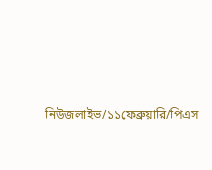নিউজলাইভ/১১ফেব্রুয়ারি/পিএস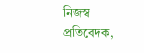নিজস্ব প্রতিবেদক,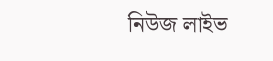নিউজ লাইভ